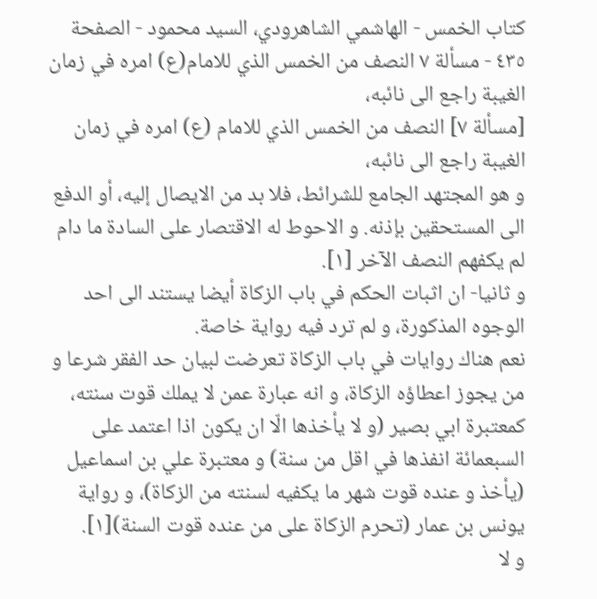كتاب الخمس - الهاشمي الشاهرودي، السيد محمود - الصفحة ٤٣٥ - مسألة ٧ النصف من الخمس الذي للامام(ع) امره في زمان الغيبة راجع الى نائبه،
[مسألة ٧] النصف من الخمس الذي للامام (ع) امره في زمان الغيبة راجع الى نائبه،
و هو المجتهد الجامع للشرائط، فلا بد من الايصال إليه، أو الدفع الى المستحقين بإذنه. و الاحوط له الاقتصار على السادة ما دام لم يكفهم النصف الآخر [١].
و ثانيا- ان اثبات الحكم في باب الزكاة أيضا يستند الى احد الوجوه المذكورة، و لم ترد فيه رواية خاصة.
نعم هناك روايات في باب الزكاة تعرضت لبيان حد الفقر شرعا و من يجوز اعطاؤه الزكاة، و انه عبارة عمن لا يملك قوت سنته، كمعتبرة ابي بصير (و لا يأخذها الّا ان يكون اذا اعتمد على السبعمائة انفذها في اقل من سنة) و معتبرة علي بن اسماعيل (يأخذ و عنده قوت شهر ما يكفيه لسنته من الزكاة)، و رواية يونس بن عمار (تحرم الزكاة على من عنده قوت السنة)[١].
و لا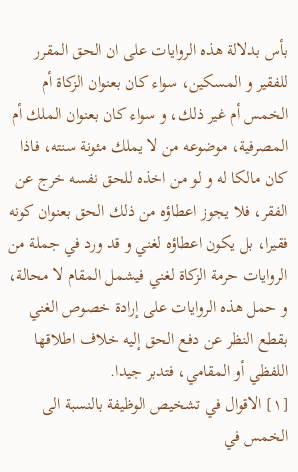بأس بدلالة هذه الروايات على ان الحق المقرر للفقير و المسكين، سواء كان بعنوان الزكاة أم الخمس أم غير ذلك، و سواء كان بعنوان الملك أم المصرفية، موضوعه من لا يملك مئونة سنته، فاذا كان مالكا له و لو من اخذه للحق نفسه خرج عن الفقر، فلا يجوز اعطاؤه من ذلك الحق بعنوان كونه فقيرا، بل يكون اعطاؤه لغني و قد ورد في جملة من الروايات حرمة الزكاة لغني فيشمل المقام لا محالة، و حمل هذه الروايات على إرادة خصوص الغني بقطع النظر عن دفع الحق إليه خلاف اطلاقها اللفظي أو المقامي، فتدبر جيدا.
[١] الاقوال في تشخيص الوظيفة بالنسبة الى الخمس في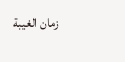زمان الغيبة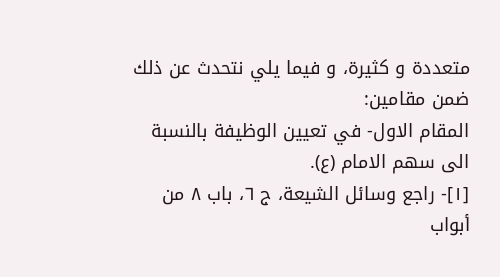متعددة و كثيرة، و فيما يلي نتحدث عن ذلك ضمن مقامين:
المقام الاول- في تعيين الوظيفة بالنسبة الى سهم الامام (ع).
[١]- راجع وسائل الشيعة، ج ٦، باب ٨ من أبواب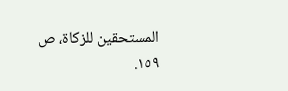المستحقين للزكاة، ص ١٥٩.